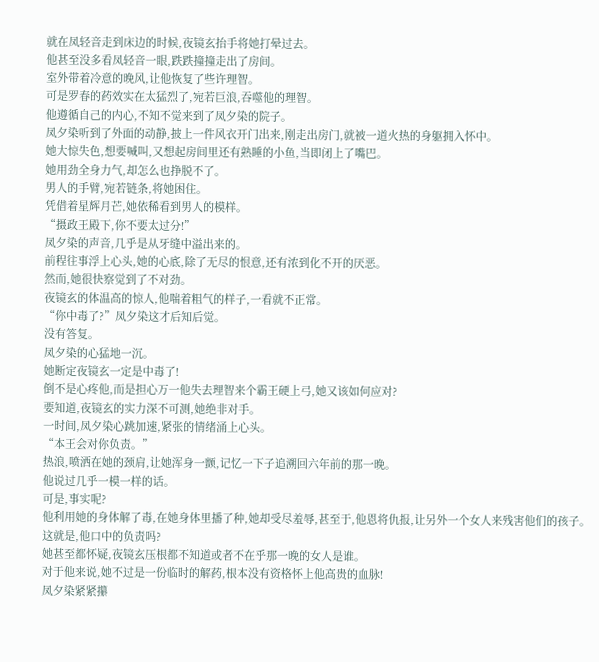就在凤轻音走到床边的时候,夜镜玄抬手将她打晕过去。
他甚至没多看凤轻音一眼,跌跌撞撞走出了房间。
室外带着冷意的晚风,让他恢复了些许理智。
可是罗春的药效实在太猛烈了,宛若巨浪,吞噬他的理智。
他遵循自己的内心,不知不觉来到了凤夕染的院子。
凤夕染听到了外面的动静,披上一件风衣开门出来,刚走出房门,就被一道火热的身躯拥入怀中。
她大惊失色,想要喊叫,又想起房间里还有熟睡的小鱼,当即闭上了嘴巴。
她用劲全身力气,却怎么也挣脱不了。
男人的手臂,宛若链条,将她困住。
凭借着星辉月芒,她依稀看到男人的模样。
“摄政王殿下,你不要太过分!”
凤夕染的声音,几乎是从牙缝中溢出来的。
前程往事浮上心头,她的心底,除了无尽的恨意,还有浓到化不开的厌恶。
然而,她很快察觉到了不对劲。
夜镜玄的体温高的惊人,他喘着粗气的样子,一看就不正常。
“你中毒了?”凤夕染这才后知后觉。
没有答复。
凤夕染的心猛地一沉。
她断定夜镜玄一定是中毒了!
倒不是心疼他,而是担心万一他失去理智来个霸王硬上弓,她又该如何应对?
要知道,夜镜玄的实力深不可测,她绝非对手。
一时间,凤夕染心跳加速,紧张的情绪涌上心头。
“本王会对你负责。”
热浪,喷洒在她的颈肩,让她浑身一颤,记忆一下子追溯回六年前的那一晚。
他说过几乎一模一样的话。
可是,事实呢?
他利用她的身体解了毒,在她身体里播了种,她却受尽羞辱,甚至于,他恩将仇报,让另外一个女人来残害他们的孩子。
这就是,他口中的负责吗?
她甚至都怀疑,夜镜玄压根都不知道或者不在乎那一晚的女人是谁。
对于他来说,她不过是一份临时的解药,根本没有资格怀上他高贵的血脉!
凤夕染紧紧攥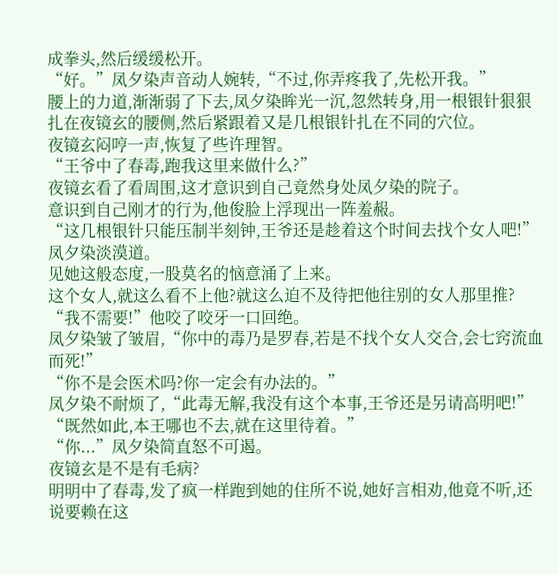成拳头,然后缓缓松开。
“好。”凤夕染声音动人婉转,“不过,你弄疼我了,先松开我。”
腰上的力道,渐渐弱了下去,凤夕染眸光一沉,忽然转身,用一根银针狠狠扎在夜镜玄的腰侧,然后紧跟着又是几根银针扎在不同的穴位。
夜镜玄闷哼一声,恢复了些许理智。
“王爷中了春毒,跑我这里来做什么?”
夜镜玄看了看周围,这才意识到自己竟然身处凤夕染的院子。
意识到自己刚才的行为,他俊脸上浮现出一阵羞赧。
“这几根银针只能压制半刻钟,王爷还是趁着这个时间去找个女人吧!”
凤夕染淡漠道。
见她这般态度,一股莫名的恼意涌了上来。
这个女人,就这么看不上他?就这么迫不及待把他往别的女人那里推?
“我不需要!”他咬了咬牙一口回绝。
凤夕染皱了皱眉,“你中的毒乃是罗春,若是不找个女人交合,会七窍流血而死!”
“你不是会医术吗?你一定会有办法的。”
凤夕染不耐烦了,“此毒无解,我没有这个本事,王爷还是另请高明吧!”
“既然如此,本王哪也不去,就在这里待着。”
“你...”凤夕染简直怒不可遏。
夜镜玄是不是有毛病?
明明中了春毒,发了疯一样跑到她的住所不说,她好言相劝,他竟不听,还说要赖在这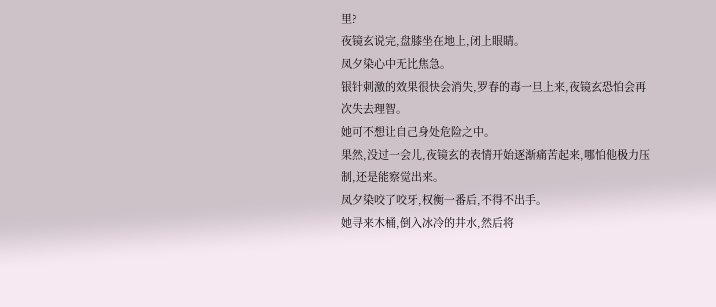里?
夜镜玄说完,盘膝坐在地上,闭上眼睛。
凤夕染心中无比焦急。
银针刺激的效果很快会消失,罗春的毒一旦上来,夜镜玄恐怕会再次失去理智。
她可不想让自己身处危险之中。
果然,没过一会儿,夜镜玄的表情开始逐渐痛苦起来,哪怕他极力压制,还是能察觉出来。
凤夕染咬了咬牙,权衡一番后,不得不出手。
她寻来木桶,倒入冰冷的井水,然后将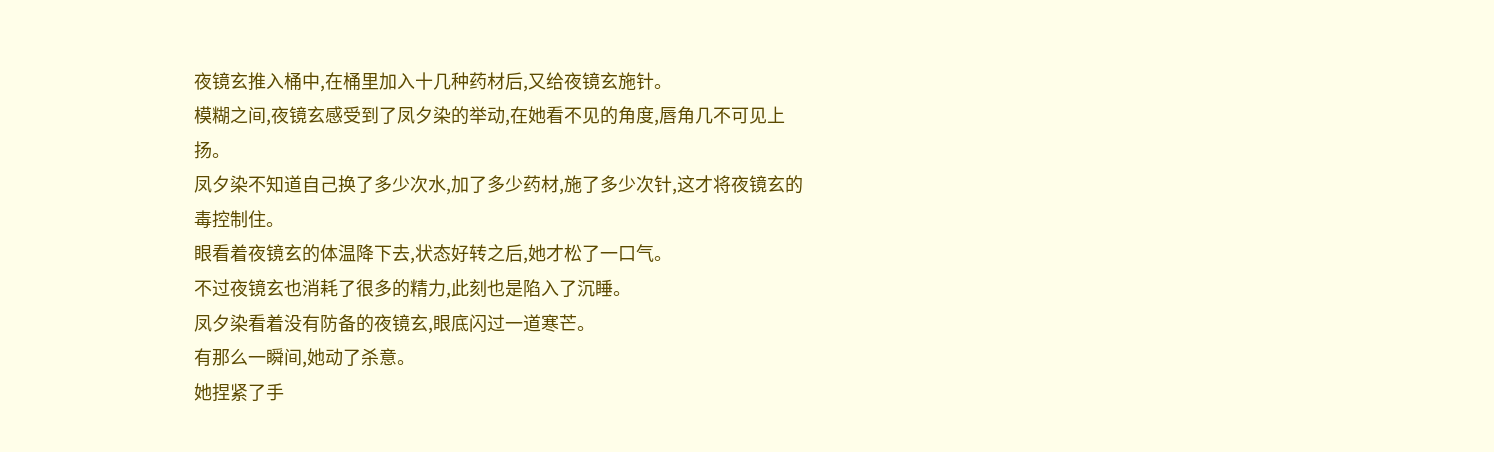夜镜玄推入桶中,在桶里加入十几种药材后,又给夜镜玄施针。
模糊之间,夜镜玄感受到了凤夕染的举动,在她看不见的角度,唇角几不可见上扬。
凤夕染不知道自己换了多少次水,加了多少药材,施了多少次针,这才将夜镜玄的毒控制住。
眼看着夜镜玄的体温降下去,状态好转之后,她才松了一口气。
不过夜镜玄也消耗了很多的精力,此刻也是陷入了沉睡。
凤夕染看着没有防备的夜镜玄,眼底闪过一道寒芒。
有那么一瞬间,她动了杀意。
她捏紧了手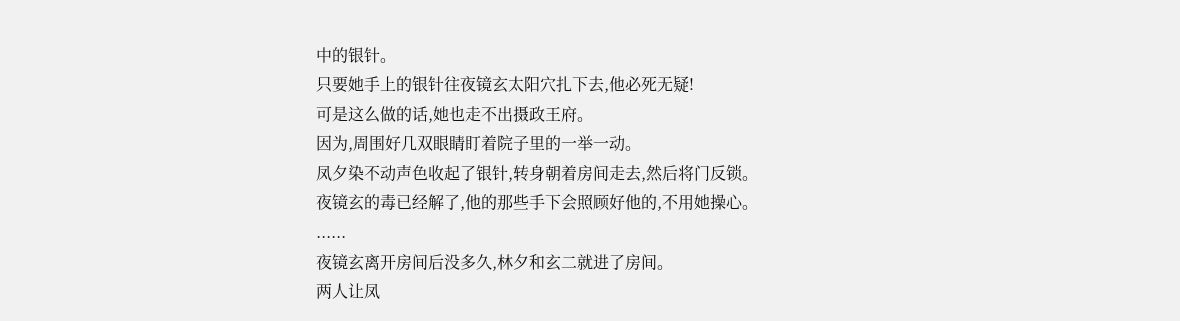中的银针。
只要她手上的银针往夜镜玄太阳穴扎下去,他必死无疑!
可是这么做的话,她也走不出摄政王府。
因为,周围好几双眼睛盯着院子里的一举一动。
凤夕染不动声色收起了银针,转身朝着房间走去,然后将门反锁。
夜镜玄的毒已经解了,他的那些手下会照顾好他的,不用她操心。
......
夜镜玄离开房间后没多久,林夕和玄二就进了房间。
两人让凤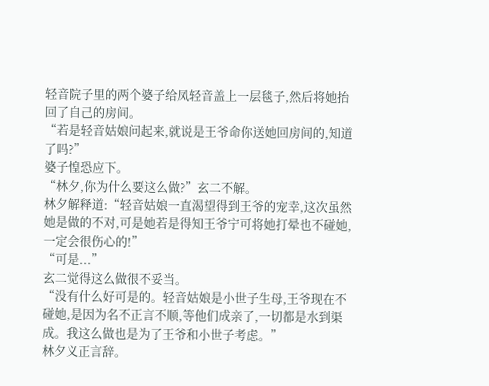轻音院子里的两个婆子给凤轻音盖上一层毯子,然后将她抬回了自己的房间。
“若是轻音姑娘问起来,就说是王爷命你送她回房间的,知道了吗?”
婆子惶恐应下。
“林夕,你为什么要这么做?”玄二不解。
林夕解释道:“轻音姑娘一直渴望得到王爷的宠幸,这次虽然她是做的不对,可是她若是得知王爷宁可将她打晕也不碰她,一定会很伤心的!”
“可是...”
玄二觉得这么做很不妥当。
“没有什么好可是的。轻音姑娘是小世子生母,王爷现在不碰她,是因为名不正言不顺,等他们成亲了,一切都是水到渠成。我这么做也是为了王爷和小世子考虑。”
林夕义正言辞。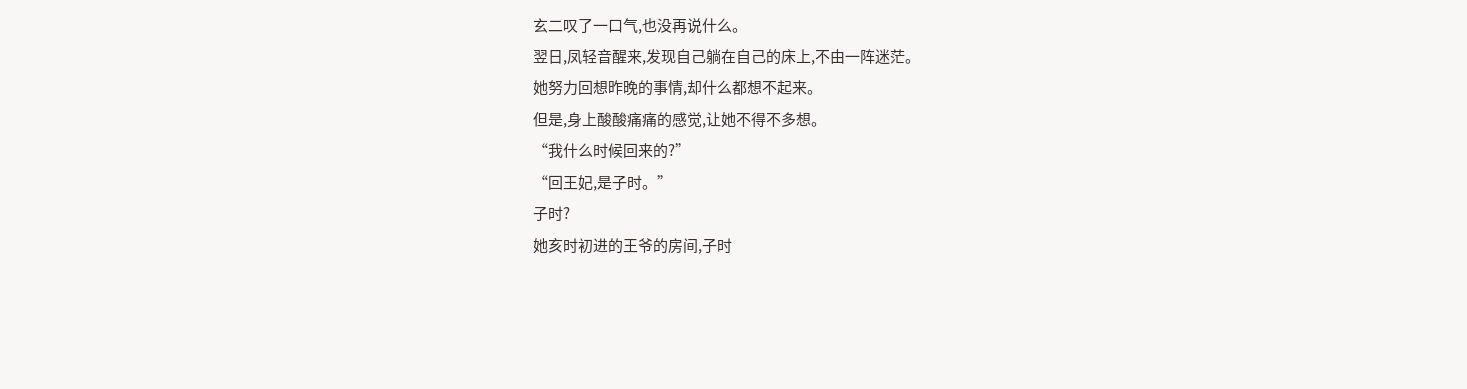玄二叹了一口气,也没再说什么。
翌日,凤轻音醒来,发现自己躺在自己的床上,不由一阵迷茫。
她努力回想昨晚的事情,却什么都想不起来。
但是,身上酸酸痛痛的感觉,让她不得不多想。
“我什么时候回来的?”
“回王妃,是子时。”
子时?
她亥时初进的王爷的房间,子时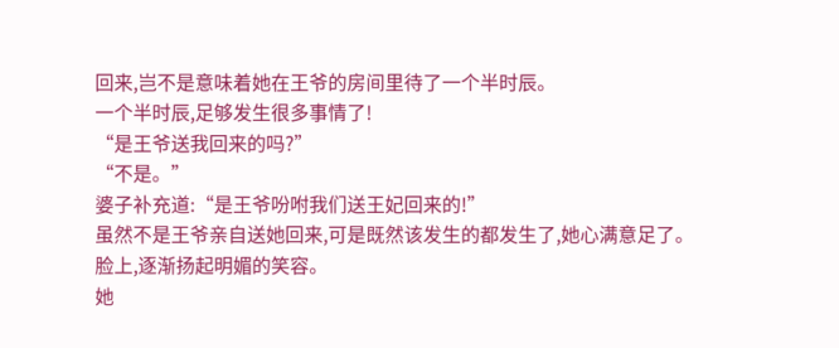回来,岂不是意味着她在王爷的房间里待了一个半时辰。
一个半时辰,足够发生很多事情了!
“是王爷送我回来的吗?”
“不是。”
婆子补充道:“是王爷吩咐我们送王妃回来的!”
虽然不是王爷亲自送她回来,可是既然该发生的都发生了,她心满意足了。
脸上,逐渐扬起明媚的笑容。
她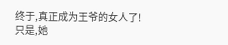终于,真正成为王爷的女人了!
只是,她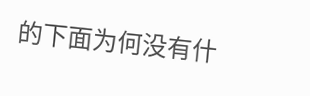的下面为何没有什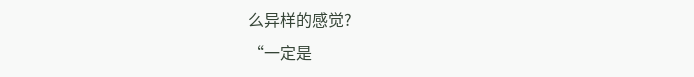么异样的感觉?
“一定是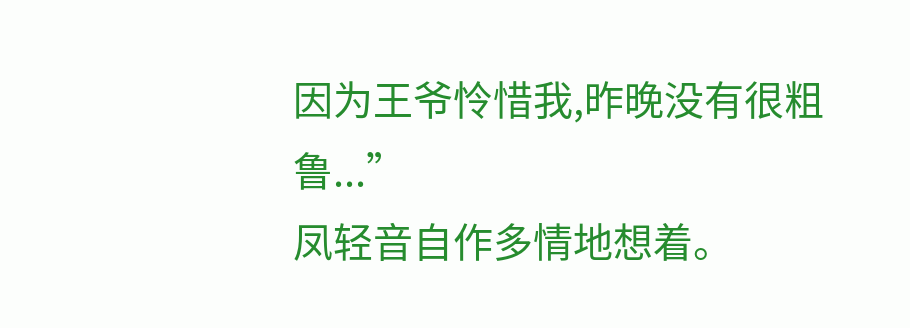因为王爷怜惜我,昨晚没有很粗鲁...”
凤轻音自作多情地想着。